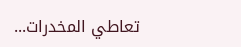تعاطي المخدرات...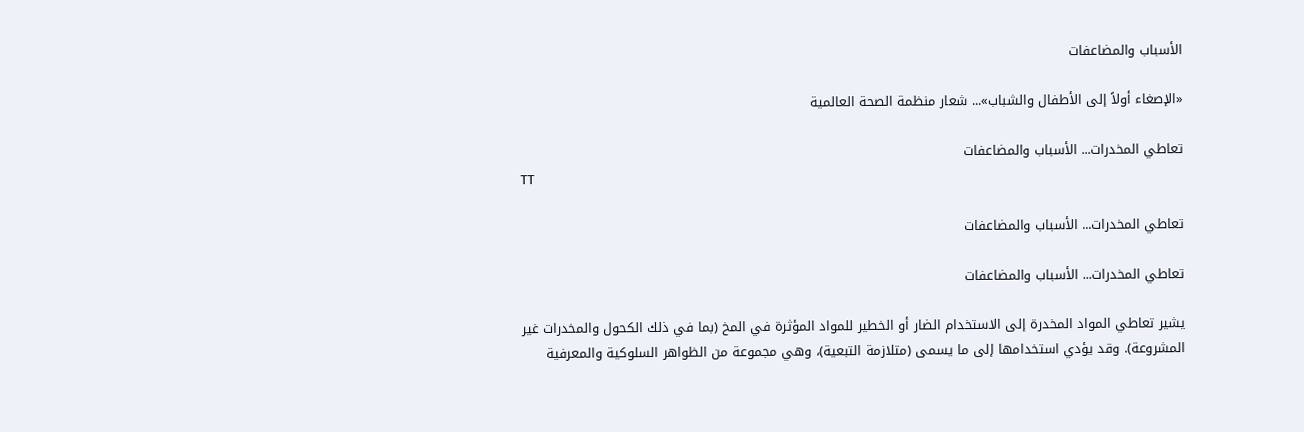الأسباب والمضاعفات

«الإصغاء أولاً إلى الأطفال والشباب»... شعار منظمة الصحة العالمية

تعاطي المخدرات... الأسباب والمضاعفات
TT

تعاطي المخدرات... الأسباب والمضاعفات

تعاطي المخدرات... الأسباب والمضاعفات

يشير تعاطي المواد المخدرة إلى الاستخدام الضار أو الخطير للمواد المؤثرة في المخ (بما في ذلك الكحول والمخدرات غير المشروعة). وقد يؤدي استخدامها إلى ما يسمى (متلازمة التبعية)، وهي مجموعة من الظواهر السلوكية والمعرفية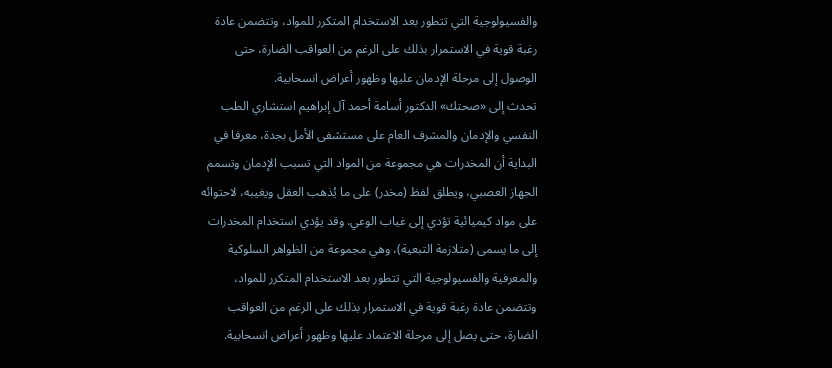والفسيولوجية التي تتطور بعد الاستخدام المتكرر للمواد، وتتضمن عادة رغبة قوية في الاستمرار بذلك على الرغم من العواقب الضارة، حتى الوصول إلى مرحلة الإدمان عليها وظهور أعراض انسحابية.
تحدث إلى «صحتك» الدكتور أسامة أحمد آل إبراهيم استشاري الطب النفسي والإدمان والمشرف العام على مستشفى الأمل بجدة، معرفا في البداية أن المخدرات هي مجموعة من المواد التي تسبب الإدمان وتسمم الجهاز العصبي، ويطلق لفظ (مخدر) على ما يُذهب العقل ويغيبه، لاحتوائه على مواد كيميائية تؤدي إلى غياب الوعي. وقد يؤدي استخدام المخدرات إلى ما يسمى (متلازمة التبعية)، وهي مجموعة من الظواهر السلوكية والمعرفية والفسيولوجية التي تتطور بعد الاستخدام المتكرر للمواد، وتتضمن عادة رغبة قوية في الاستمرار بذلك على الرغم من العواقب الضارة، حتى يصل إلى مرحلة الاعتماد عليها وظهور أعراض انسحابية.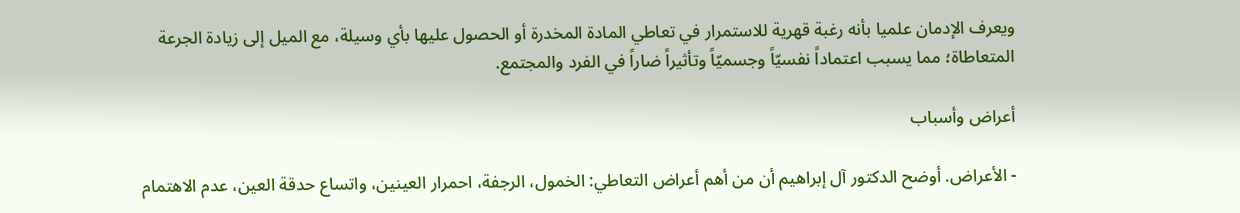ويعرف الإدمان علميا بأنه رغبة قهرية للاستمرار في تعاطي المادة المخدرة أو الحصول عليها بأي وسيلة، مع الميل إلى زيادة الجرعة المتعاطاة؛ مما يسبب اعتماداً نفسيّاً وجسميّاً وتأثيراً ضاراً في الفرد والمجتمع.

أعراض وأسباب

- الأعراض. أوضح الدكتور آل إبراهيم أن من أهم أعراض التعاطي: الخمول، الرجفة، احمرار العينين، واتساع حدقة العين، عدم الاهتمام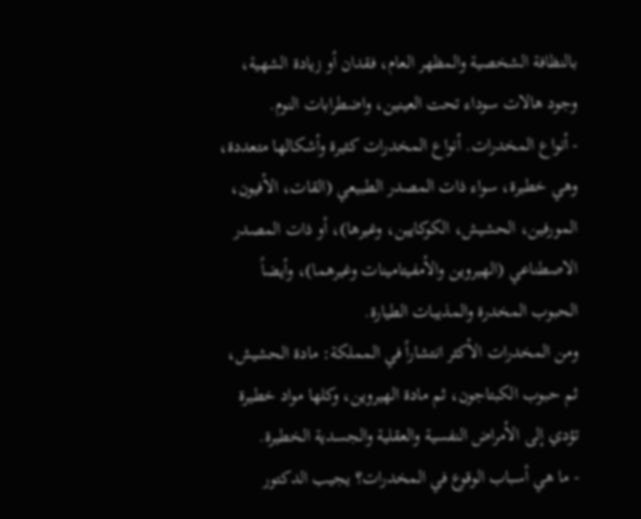بالنظافة الشخصية والمظهر العام، فقدان أو زيادة الشهية، وجود هالات سوداء تحت العينين، واضطرابات النوم.
- أنواع المخدرات. أنواع المخدرات كثيرة وأشكالها متعددة، وهي خطيرة، سواء ذات المصدر الطبيعي (القات، الأفيون، المورفين، الحشيش، الكوكايين، وغيرها)، أو ذات المصدر الاصطناعي (الهيروين والأمفيتامينات وغيرهما)، وأيضاً الحبوب المخدرة والمذيبات الطيارة.
ومن المخدرات الأكثر انتشاراً في المملكة: مادة الحشيش، ثم حبوب الكبتاجون، ثم مادة الهيروين، وكلها مواد خطيرة تؤدي إلى الأمراض النفسية والعقلية والجسدية الخطيرة.
- ما هي أسباب الوقوع في المخدرات؟ يجيب الدكتور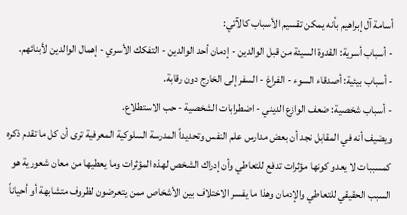أسامة آل إبراهيم بأنه يمكن تقسيم الأسباب كالآتي:
- أسباب أسرية: القدوة السيئة من قبل الوالدين - إدمان أحد الوالدين - التفكك الأسري - إهمال الوالدين لأبنائهم.
- أسباب بيئية: أصدقاء السوء - الفراغ - السفر إلى الخارج دون رقابة.
- أسباب شخصية: ضعف الوازع الديني - اضطرابات الشخصية - حب الاستطلاع.
ويضيف أنه في المقابل نجد أن بعض مدارس علم النفس وتحديداً المدرسة السلوكية المعرفية ترى أن كل ما تقدم ذكره كمسببات لا يعدو كونها مؤثرات تدفع للتعاطي وأن إدراك الشخص لهذه المؤثرات وما يعطيها من معان شعورية هو السبب الحقيقي للتعاطي والإدمان وهذا ما يفسر الاختلاف بين الأشخاص ممن يتعرضون لظروف متشابهة أو أحياناً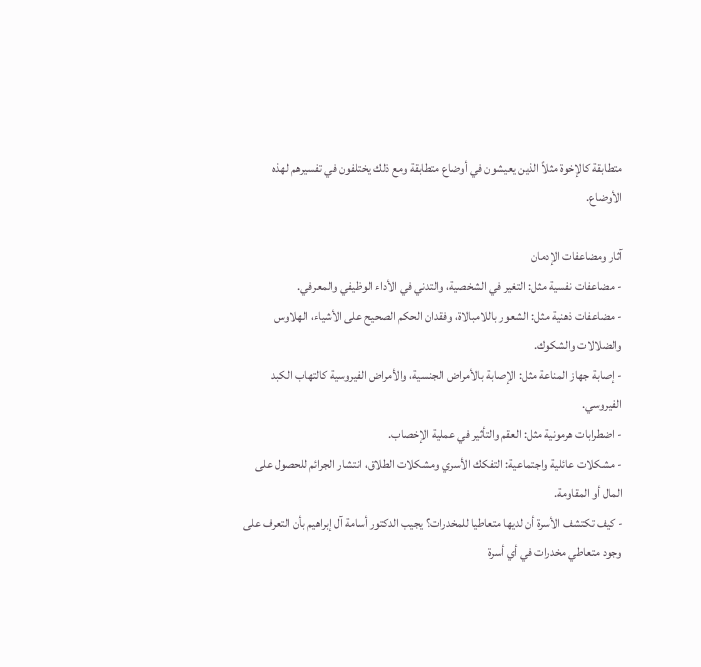متطابقة كالإخوة مثلاً الذين يعيشون في أوضاع متطابقة ومع ذلك يختلفون في تفسيرهم لهذه الأوضاع.

آثار ومضاعفات الإدمان
- مضاعفات نفسية مثل: التغير في الشخصية، والتدني في الأداء الوظيفي والمعرفي.
- مضاعفات ذهنية مثل: الشعور باللامبالاة، وفقدان الحكم الصحيح على الأشياء، الهلاوس والضلالات والشكوك.
- إصابة جهاز المناعة مثل: الإصابة بالأمراض الجنسية، والأمراض الفيروسية كالتهاب الكبد الفيروسي.
- اضطرابات هرمونية مثل: العقم والتأثير في عملية الإخصاب.
- مشكلات عائلية واجتماعية: التفكك الأسري ومشكلات الطلاق، انتشار الجرائم للحصول على المال أو المقاومة.
- كيف تكتشف الأسرة أن لديها متعاطيا للمخدرات؟ يجيب الدكتور أسامة آل إبراهيم بأن التعرف على وجود متعاطي مخدرات في أي أسرة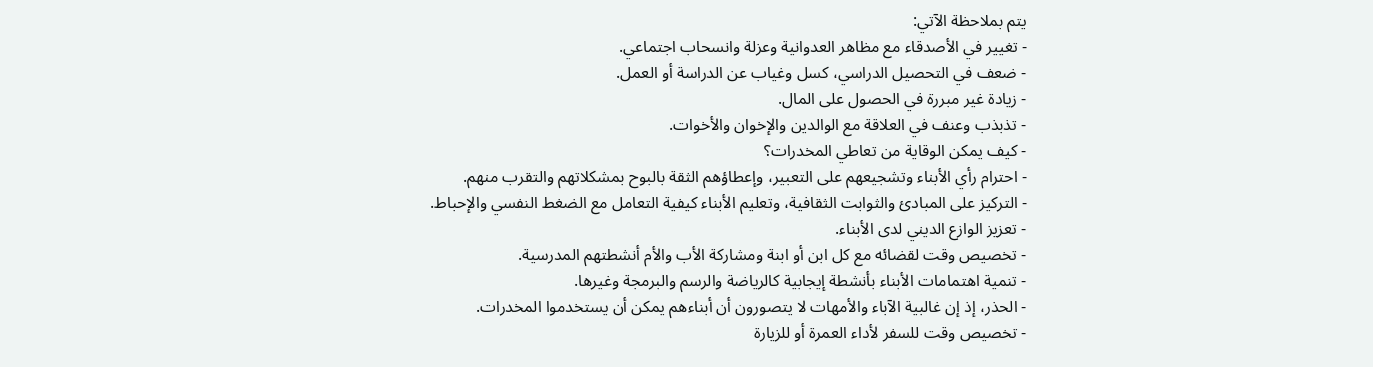يتم بملاحظة الآتي:
- تغيير في الأصدقاء مع مظاهر العدوانية وعزلة وانسحاب اجتماعي.
- ضعف في التحصيل الدراسي، كسل وغياب عن الدراسة أو العمل.
- زيادة غير مبررة في الحصول على المال.
- تذبذب وعنف في العلاقة مع الوالدين والإخوان والأخوات.
- كيف يمكن الوقاية من تعاطي المخدرات؟
- احترام رأي الأبناء وتشجيعهم على التعبير، وإعطاؤهم الثقة بالبوح بمشكلاتهم والتقرب منهم.
- التركيز على المبادئ والثوابت الثقافية، وتعليم الأبناء كيفية التعامل مع الضغط النفسي والإحباط.
- تعزيز الوازع الديني لدى الأبناء.
- تخصيص وقت لقضائه مع كل ابن أو ابنة ومشاركة الأب والأم أنشطتهم المدرسية.
- تنمية اهتمامات الأبناء بأنشطة إيجابية كالرياضة والرسم والبرمجة وغيرها.
- الحذر، إذ إن غالبية الآباء والأمهات لا يتصورون أن أبناءهم يمكن أن يستخدموا المخدرات.
- تخصيص وقت للسفر لأداء العمرة أو للزيارة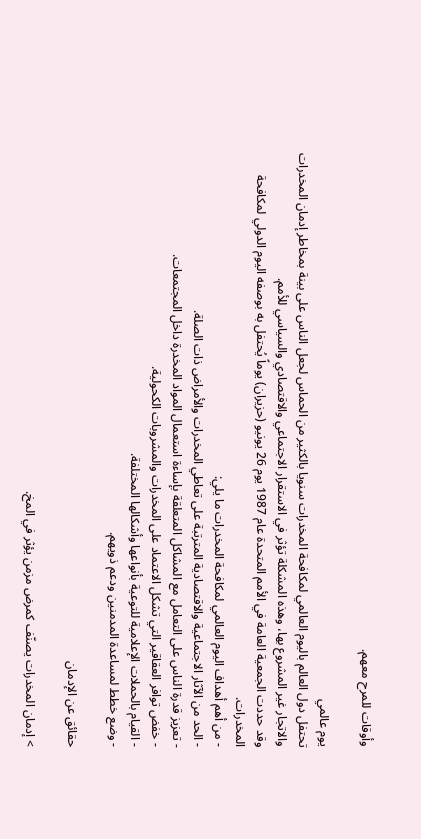وأوقات للمرح معهم.

يوم عالمي
تحتفل دول العالم باليوم العالمي لمكافحة المخدرات سنويا بالكثير من الحماس لجعل الناس على بينة بمخاطر إدمان المخدرات والاتجار غير المشروع بها، وهذه المشكلة تؤثر في الاستقرار الاجتماعي والاقتصادي والسياسي للأمم.
وقد حددت الجمعية العامة في الأمم المتحدة عام 1987 يوم 26 يونيو (حزيران) يوماً يُحتفل به بوصفه اليوم الدولي لمكافحة المخدرات.
- من أهم أهداف اليوم العالمي لمكافحة المخدرات ما يلي:
- الحد من الآثار الاجتماعية والاقتصادية المترتبة على تعاطي المخدرات والأمراض ذات الصلة.
- تعزيز قدرة الناس على التعامل مع المشاكل المتعلقة بإساءة استعمال المواد المخدرة داخل المجتمعات.
- خفض توافر العقاقير التي تشكل الاعتماد على المخدرات والمشروبات الكحولية.
- القيام بالحملات الإعلامية للتوعية بأنواعها وأشكالها المختلفة.
- وضع خطط لمساعدة المدمنين ودعم ذويهم.

حقائق عن الإدمان

> إدمان المخدرات يصنّف كمرض مزمن يؤثر في المخ.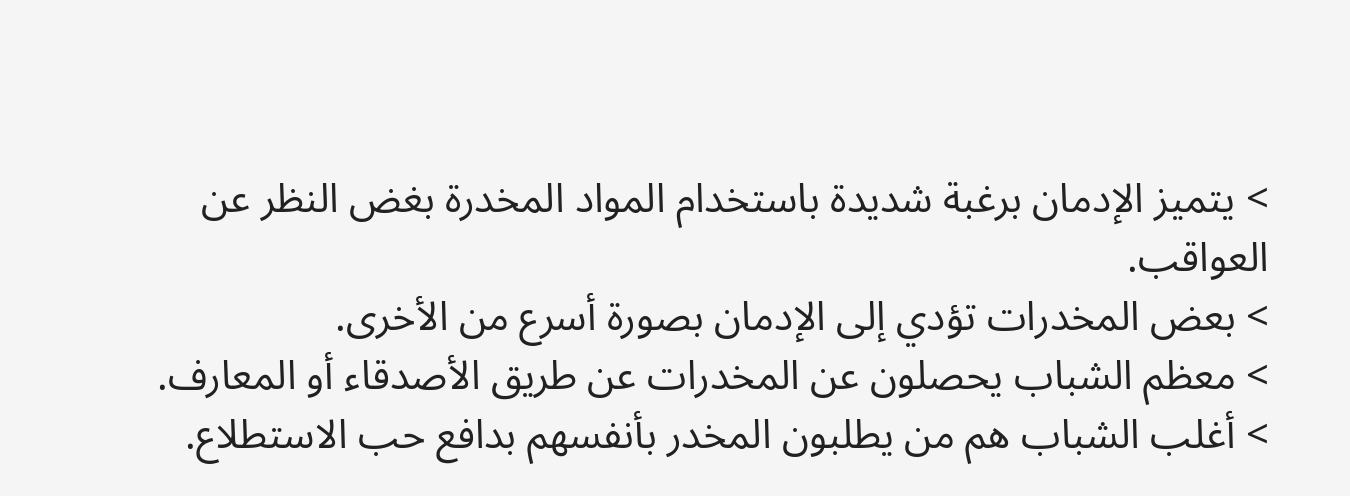> يتميز الإدمان برغبة شديدة باستخدام المواد المخدرة بغض النظر عن العواقب.
> بعض المخدرات تؤدي إلى الإدمان بصورة أسرع من الأخرى.
> معظم الشباب يحصلون عن المخدرات عن طريق الأصدقاء أو المعارف.
> أغلب الشباب هم من يطلبون المخدر بأنفسهم بدافع حب الاستطلاع.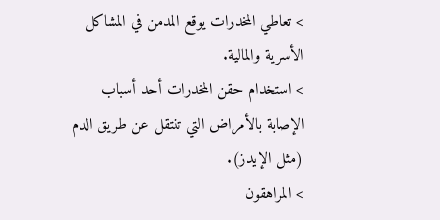> تعاطي المخدرات يوقع المدمن في المشاكل الأسرية والمالية.
> استخدام حقن المخدرات أحد أسباب الإصابة بالأمراض التي تنتقل عن طريق الدم (مثل الإيدز).
> المراهقون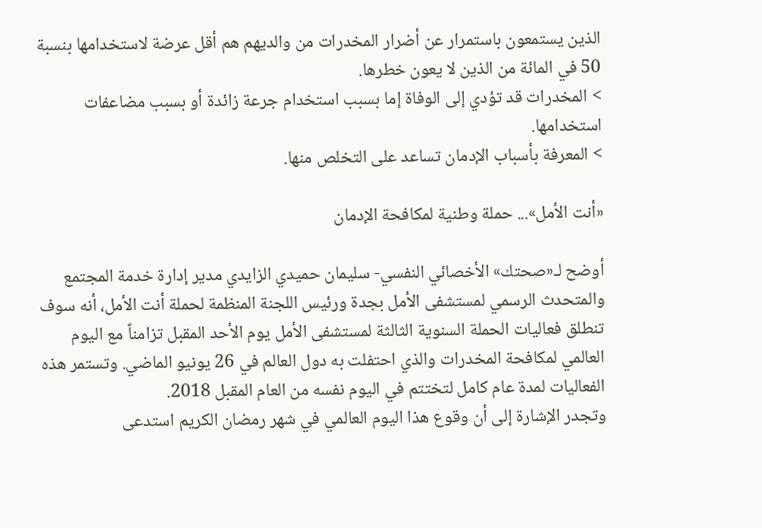الذين يستمعون باستمرار عن أضرار المخدرات من والديهم هم أقل عرضة لاستخدامها بنسبة 50 في المائة من الذين لا يعون خطرها.
> المخدرات قد تؤدي إلى الوفاة إما بسبب استخدام جرعة زائدة أو بسبب مضاعفات استخدامها.
> المعرفة بأسباب الإدمان تساعد على التخلص منها.

«أنت الأمل»... حملة وطنية لمكافحة الإدمان

أوضح لـ«صحتك» الأخصائي النفسي- سليمان حميدي الزايدي مدير إدارة خدمة المجتمع والمتحدث الرسمي لمستشفى الأمل بجدة ورئيس اللجنة المنظمة لحملة أنت الأمل، أنه سوف تنطلق فعاليات الحملة السنوية الثالثة لمستشفى الأمل يوم الأحد المقبل تزامناً مع اليوم العالمي لمكافحة المخدرات والذي احتفلت به دول العالم في 26 يونيو الماضي. وتستمر هذه الفعاليات لمدة عام كامل لتختتم في اليوم نفسه من العام المقبل 2018.
وتجدر الإشارة إلى أن وقوع هذا اليوم العالمي في شهر رمضان الكريم استدعى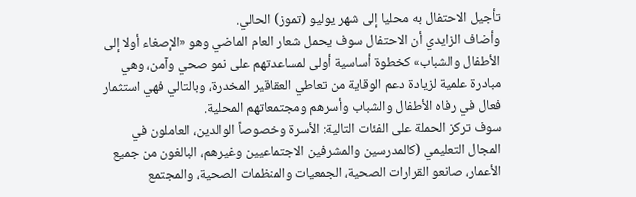تأجيل الاحتفال به محليا إلى شهر يوليو (تموز) الحالي.
وأضاف الزايدي أن الاحتفال سوف يحمل شعار العام الماضي وهو «الإصغاء أولا إلى الأطفال والشباب» كخطوة أساسية أولى لمساعدتهم على نمو صحي وآمن، وهي مبادرة علمية لزيادة دعم الوقاية من تعاطي العقاقير المخدرة، وبالتالي فهي استثمار فعال في رفاه الأطفال والشباب وأسرهم ومجتمعاتهم المحلية.
سوف تركز الحملة على الفئات التالية: الأسرة وخصوصاً الوالدين، العاملون في المجال التعليمي (كالمدرسين والمشرفين الاجتماعيين وغيرهم، البالغون من جميع الأعمار، صانعو القرارات الصحية، الجمعيات والمنظمات الصحية، والمجتمع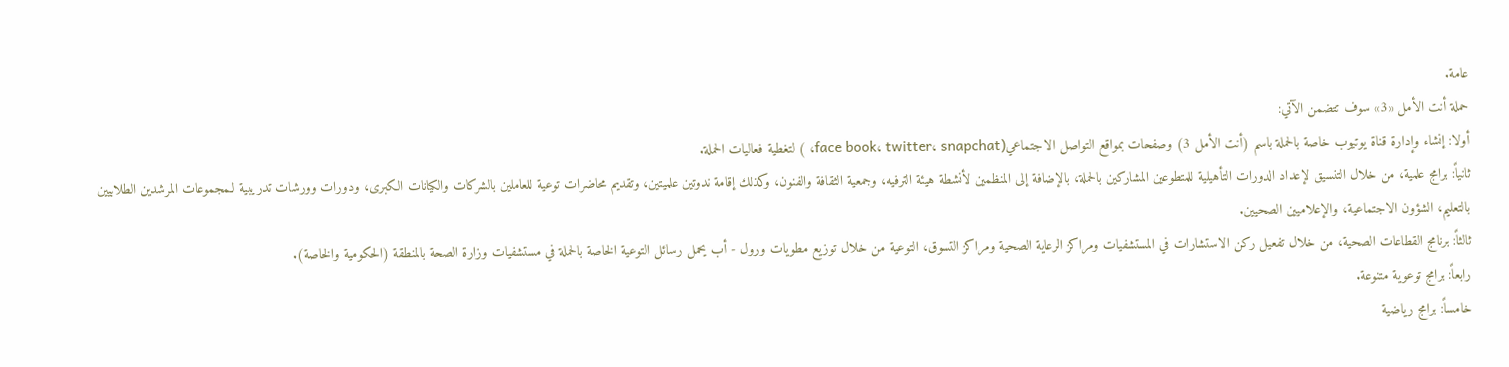عامة.
حملة أنت الأمل «3» سوف تتضمن الآتي:
أولا: إنشاء وإدارة قناة يوتيوب خاصة بالحملة باسم (أنت الأمل 3) وصفحات بمواقع التواصل الاجتماعي(face book، twitter، snapchat، ) لتغطية فعاليات الحملة.
ثانياً: برامج علمية، من خلال التنسيق لإعداد الدورات التأهيلية للمتطوعين المشاركين بالحملة، بالإضافة إلى المنظمين لأنشطة هيئة الترفيه، وجمعية الثقافة والفنون، وكذلك إقامة ندوتين علميتين، وتقديم محاضرات توعية للعاملين بالشركات والكيانات الكبرى، ودورات وورشات تدريبية لـمجموعات المرشدين الطلابيين بالتعليم، الشؤون الاجتماعية، والإعلاميين الصحيين.
ثالثاً: برنامج القطاعات الصحية، من خلال تفعيل ركن الاستشارات في المستشفيات ومراكز الرعاية الصحية ومراكز التسوق، التوعية من خلال توزيع مطويات ورول - أب يحمل رسائل التوعية الخاصة بالحملة في مستشفيات وزارة الصحة بالمنطقة (الحكومية والخاصة).
رابعاً: برامج توعوية متنوعة.
خامساً: برامج رياضية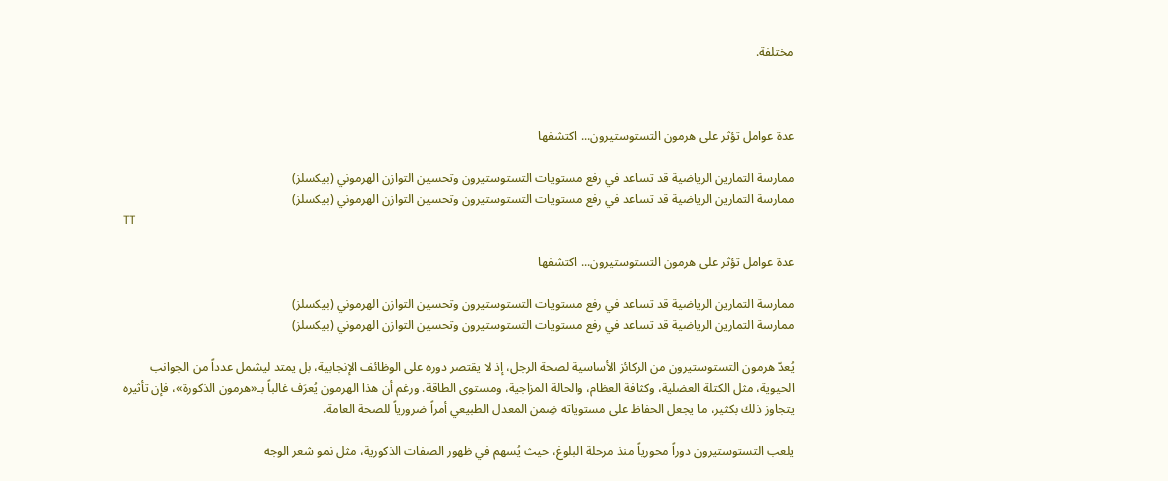مختلفة.



عدة عوامل تؤثر على هرمون التستوستيرون... اكتشفها

ممارسة التمارين الرياضية قد تساعد في رفع مستويات التستوستيرون وتحسين التوازن الهرموني (بيكسلز)
ممارسة التمارين الرياضية قد تساعد في رفع مستويات التستوستيرون وتحسين التوازن الهرموني (بيكسلز)
TT

عدة عوامل تؤثر على هرمون التستوستيرون... اكتشفها

ممارسة التمارين الرياضية قد تساعد في رفع مستويات التستوستيرون وتحسين التوازن الهرموني (بيكسلز)
ممارسة التمارين الرياضية قد تساعد في رفع مستويات التستوستيرون وتحسين التوازن الهرموني (بيكسلز)

يُعدّ هرمون التستوستيرون من الركائز الأساسية لصحة الرجل، إذ لا يقتصر دوره على الوظائف الإنجابية، بل يمتد ليشمل عدداً من الجوانب الحيوية، مثل الكتلة العضلية، وكثافة العظام، والحالة المزاجية، ومستوى الطاقة. ورغم أن هذا الهرمون يُعرَف غالباً بـ«هرمون الذكورة»، فإن تأثيره يتجاوز ذلك بكثير، ما يجعل الحفاظ على مستوياته ضِمن المعدل الطبيعي أمراً ضرورياً للصحة العامة.

يلعب التستوستيرون دوراً محورياً منذ مرحلة البلوغ، حيث يُسهم في ظهور الصفات الذكورية، مثل نمو شعر الوجه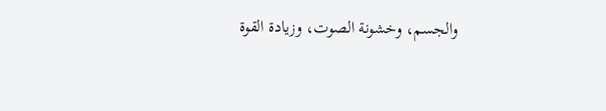والجسم، وخشونة الصوت، وزيادة القوة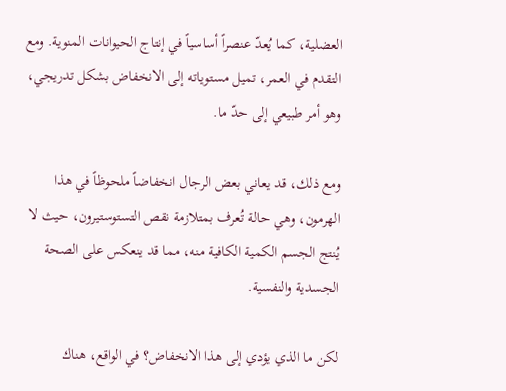العضلية، كما يُعدّ عنصراً أساسياً في إنتاج الحيوانات المنوية. ومع التقدم في العمر، تميل مستوياته إلى الانخفاض بشكل تدريجي، وهو أمر طبيعي إلى حدّ ما.

ومع ذلك، قد يعاني بعض الرجال انخفاضاً ملحوظاً في هذا الهرمون، وهي حالة تُعرف بمتلازمة نقص التستوستيرون، حيث لا يُنتج الجسم الكمية الكافية منه، مما قد ينعكس على الصحة الجسدية والنفسية.

لكن ما الذي يؤدي إلى هذا الانخفاض؟ في الواقع، هناك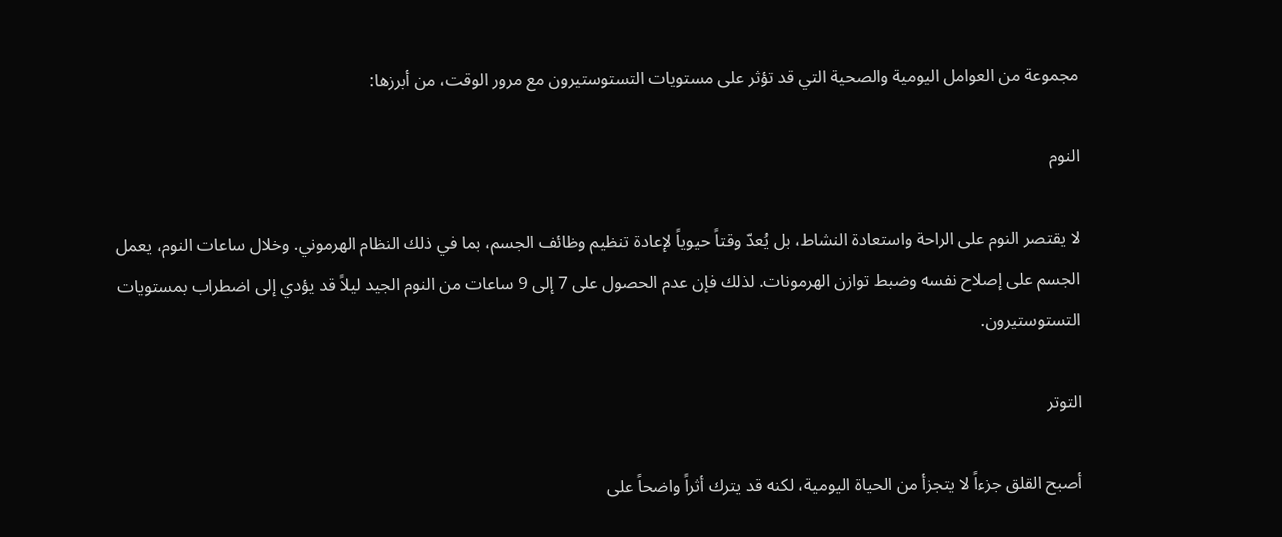مجموعة من العوامل اليومية والصحية التي قد تؤثر على مستويات التستوستيرون مع مرور الوقت، من أبرزها:

النوم

لا يقتصر النوم على الراحة واستعادة النشاط، بل يُعدّ وقتاً حيوياً لإعادة تنظيم وظائف الجسم، بما في ذلك النظام الهرموني. وخلال ساعات النوم، يعمل الجسم على إصلاح نفسه وضبط توازن الهرمونات. لذلك فإن عدم الحصول على 7 إلى 9 ساعات من النوم الجيد ليلاً قد يؤدي إلى اضطراب بمستويات التستوستيرون.

التوتر

أصبح القلق جزءاً لا يتجزأ من الحياة اليومية، لكنه قد يترك أثراً واضحاً على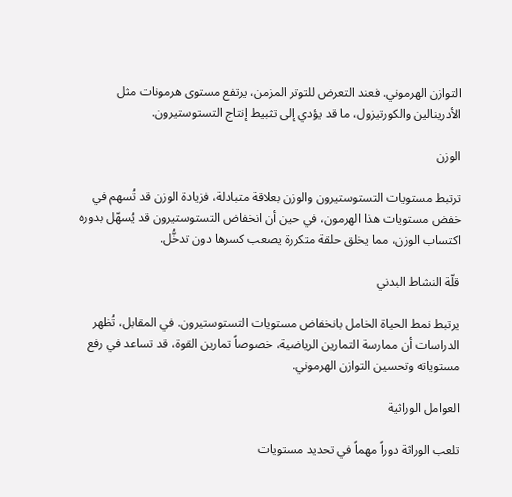التوازن الهرموني. فعند التعرض للتوتر المزمن، يرتفع مستوى هرمونات مثل الأدرينالين والكورتيزول، ما قد يؤدي إلى تثبيط إنتاج التستوستيرون.

الوزن

ترتبط مستويات التستوستيرون والوزن بعلاقة متبادلة، فزيادة الوزن قد تُسهم في خفض مستويات هذا الهرمون، في حين أن انخفاض التستوستيرون قد يُسهّل بدوره اكتساب الوزن، مما يخلق حلقة متكررة يصعب كسرها دون تدخُّل.

قلّة النشاط البدني

يرتبط نمط الحياة الخامل بانخفاض مستويات التستوستيرون. في المقابل، تُظهر الدراسات أن ممارسة التمارين الرياضية، خصوصاً تمارين القوة، قد تساعد في رفع مستوياته وتحسين التوازن الهرموني.

العوامل الوراثية

تلعب الوراثة دوراً مهماً في تحديد مستويات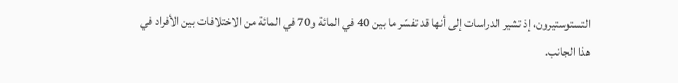التستوستيرون، إذ تشير الدراسات إلى أنها قد تفسّر ما بين 40 في المائة و70 في المائة من الاختلافات بين الأفراد في هذا الجانب.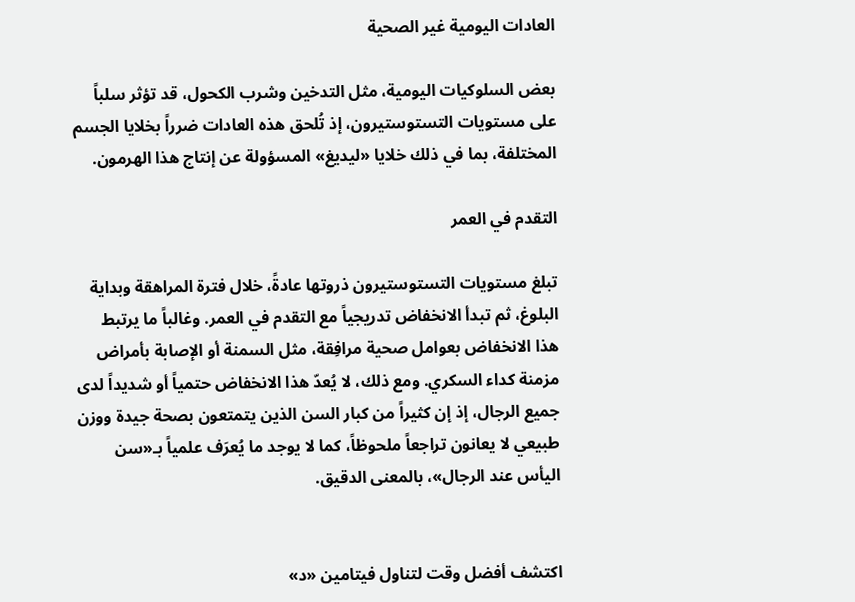العادات اليومية غير الصحية

بعض السلوكيات اليومية، مثل التدخين وشرب الكحول، قد تؤثر سلباً على مستويات التستوستيرون، إذ تُلحق هذه العادات ضرراً بخلايا الجسم المختلفة، بما في ذلك خلايا «ليديغ» المسؤولة عن إنتاج هذا الهرمون.

التقدم في العمر

تبلغ مستويات التستوستيرون ذروتها عادةً، خلال فترة المراهقة وبداية البلوغ، ثم تبدأ الانخفاض تدريجياً مع التقدم في العمر. وغالباً ما يرتبط هذا الانخفاض بعوامل صحية مرافِقة، مثل السمنة أو الإصابة بأمراض مزمنة كداء السكري. ومع ذلك، لا يُعدّ هذا الانخفاض حتمياً أو شديداً لدى جميع الرجال، إذ إن كثيراً من كبار السن الذين يتمتعون بصحة جيدة ووزن طبيعي لا يعانون تراجعاً ملحوظاً، كما لا يوجد ما يُعرَف علمياً بـ«سن اليأس عند الرجال»، بالمعنى الدقيق.


اكتشف أفضل وقت لتناول فيتامين «د»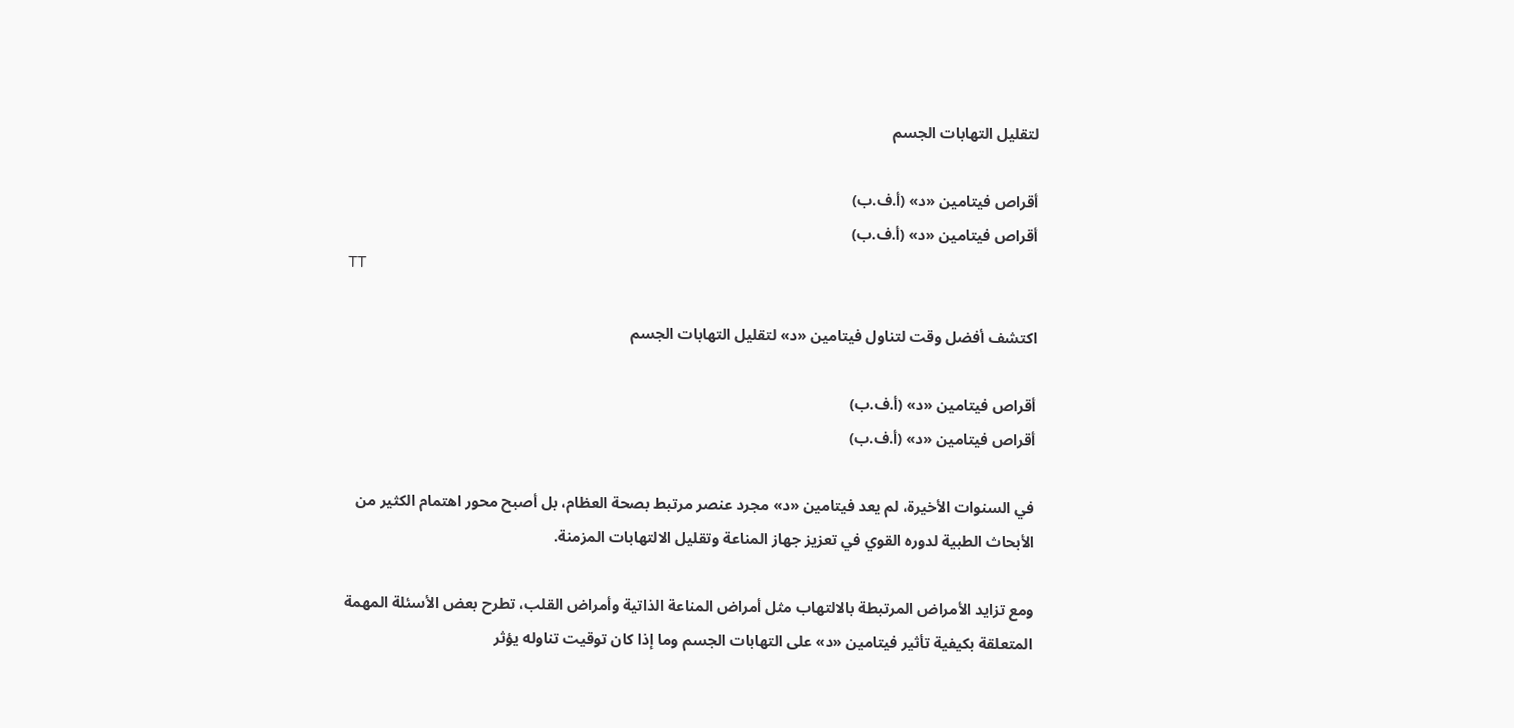لتقليل التهابات الجسم

أقراص فيتامين «د» (أ.ف.ب)
أقراص فيتامين «د» (أ.ف.ب)
TT

اكتشف أفضل وقت لتناول فيتامين «د» لتقليل التهابات الجسم

أقراص فيتامين «د» (أ.ف.ب)
أقراص فيتامين «د» (أ.ف.ب)

في السنوات الأخيرة، لم يعد فيتامين «د» مجرد عنصر مرتبط بصحة العظام، بل أصبح محور اهتمام الكثير من الأبحاث الطبية لدوره القوي في تعزيز جهاز المناعة وتقليل الالتهابات المزمنة.

ومع تزايد الأمراض المرتبطة بالالتهاب مثل أمراض المناعة الذاتية وأمراض القلب، تطرح بعض الأسئلة المهمة المتعلقة بكيفية تأثير فيتامين «د» على التهابات الجسم وما إذا كان توقيت تناوله يؤثر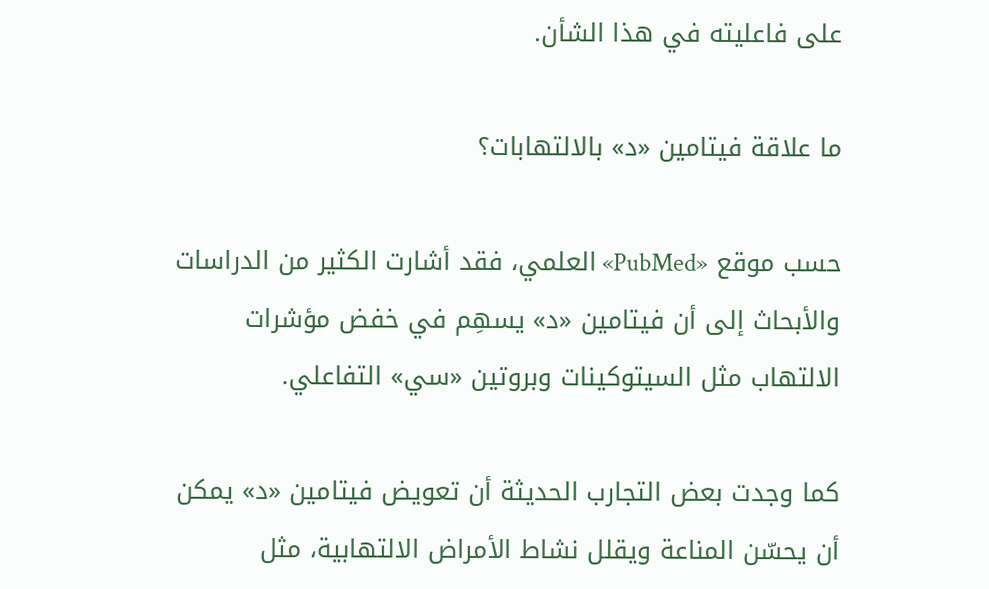على فاعليته في هذا الشأن.

ما علاقة فيتامين «د» بالالتهابات؟

حسب موقع «PubMed» العلمي، فقد أشارت الكثير من الدراسات والأبحاث إلى أن فيتامين «د» يسهِم في خفض مؤشرات الالتهاب مثل السيتوكينات وبروتين «سي» التفاعلي.

كما وجدت بعض التجارب الحديثة أن تعويض فيتامين «د» يمكن أن يحسّن المناعة ويقلل نشاط الأمراض الالتهابية، مثل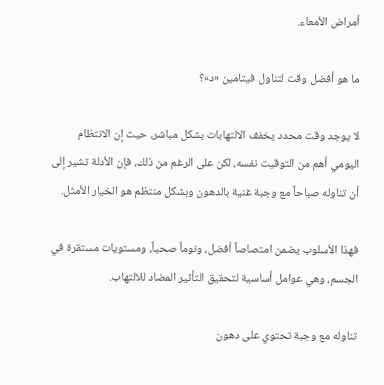أمراض الأمعاء.

ما هو أفضل وقت لتناول فيتامين «د»؟

لا يوجد وقت محدد يخفف الالتهابات بشكل مباشر، حيث إن الانتظام اليومي أهم من التوقيت نفسه، لكن على الرغم من ذلك، فإن الأدلة تشير إلى أن تناوله صباحاً مع وجبة غنية بالدهون وبشكل منتظم هو الخيار الأمثل.

فهذا الأسلوب يضمن امتصاصاً أفضل، ونوماً صحياً، ومستويات مستقرة في الجسم، وهي عوامل أساسية لتحقيق التأثير المضاد للالتهاب.

تناوله مع وجبة تحتوي على دهون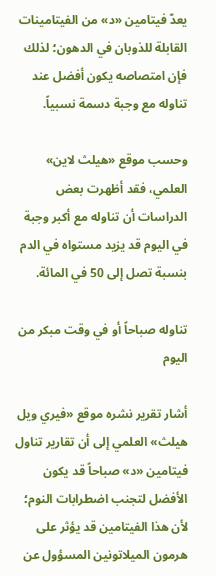يعدّ فيتامين «د» من الفيتامينات القابلة للذوبان في الدهون؛ لذلك فإن امتصاصه يكون أفضل عند تناوله مع وجبة دسمة نسبياً.

وحسب موقع «هيلث لاين» العلمي، فقد أظهرت بعض الدراسات أن تناوله مع أكبر وجبة في اليوم قد يزيد مستواه في الدم بنسبة تصل إلى 50 في المائة.

تناوله صباحاً أو في وقت مبكر من اليوم

أشار تقرير نشره موقع «فيري ويل هيلث» العلمي إلى أن تقارير تناول فيتامين «د» صباحاً قد يكون الأفضل لتجنب اضطرابات النوم؛ لأن هذا الفيتامين قد يؤثر على هرمون الميلاتونين المسؤول عن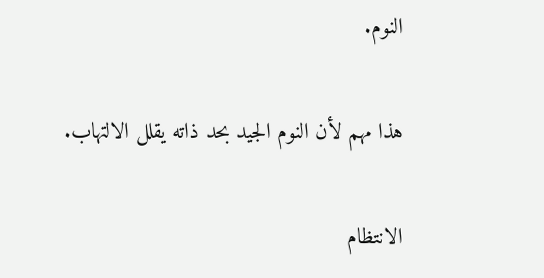النوم.

هذا مهم لأن النوم الجيد بحد ذاته يقلل الالتهاب.

الانتظام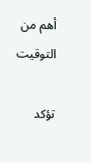أهم من التوقيت

تؤكد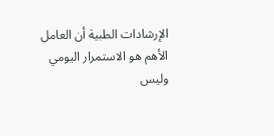الإرشادات الطبية أن العامل الأهم هو الاستمرار اليومي وليس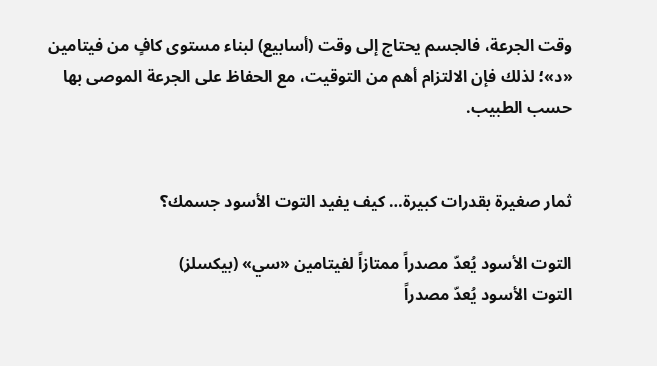وقت الجرعة، فالجسم يحتاج إلى وقت (أسابيع) لبناء مستوى كافٍ من فيتامين «د»؛ لذلك فإن الالتزام أهم من التوقيت، مع الحفاظ على الجرعة الموصى بها حسب الطبيب.


ثمار صغيرة بقدرات كبيرة… كيف يفيد التوت الأسود جسمك؟

التوت الأسود يُعدّ مصدراً ممتازاً لفيتامين «سي» (بيكسلز)
التوت الأسود يُعدّ مصدراً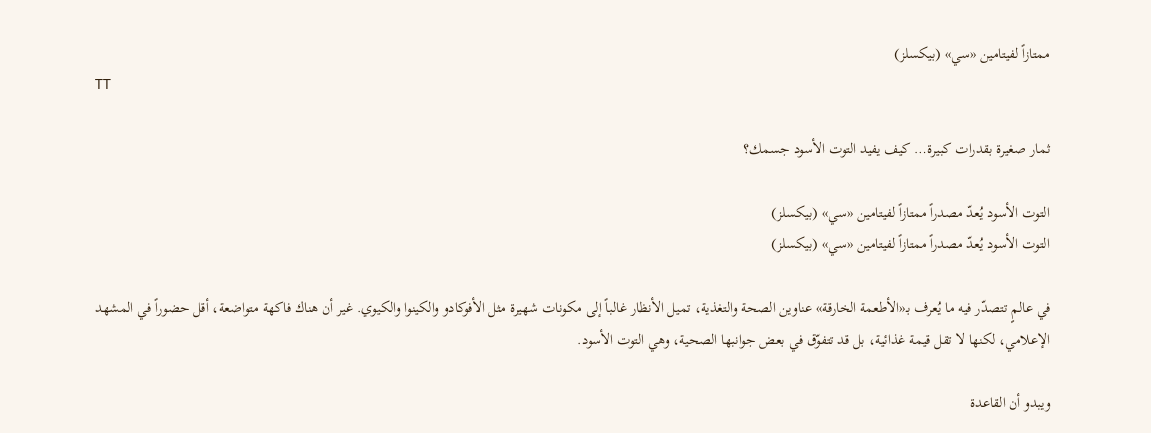ممتازاً لفيتامين «سي» (بيكسلز)
TT

ثمار صغيرة بقدرات كبيرة… كيف يفيد التوت الأسود جسمك؟

التوت الأسود يُعدّ مصدراً ممتازاً لفيتامين «سي» (بيكسلز)
التوت الأسود يُعدّ مصدراً ممتازاً لفيتامين «سي» (بيكسلز)

في عالمٍ تتصدّر فيه ما يُعرف بـ«الأطعمة الخارقة» عناوين الصحة والتغذية، تميل الأنظار غالباً إلى مكونات شهيرة مثل الأفوكادو والكينوا والكيوي. غير أن هناك فاكهة متواضعة، أقل حضوراً في المشهد الإعلامي، لكنها لا تقل قيمة غذائية، بل قد تتفوّق في بعض جوانبها الصحية، وهي التوت الأسود.

ويبدو أن القاعدة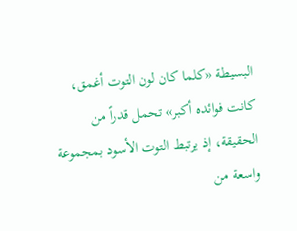البسيطة «كلما كان لون التوت أغمق، كانت فوائده أكبر» تحمل قدراً من الحقيقة، إذ يرتبط التوت الأسود بمجموعة واسعة من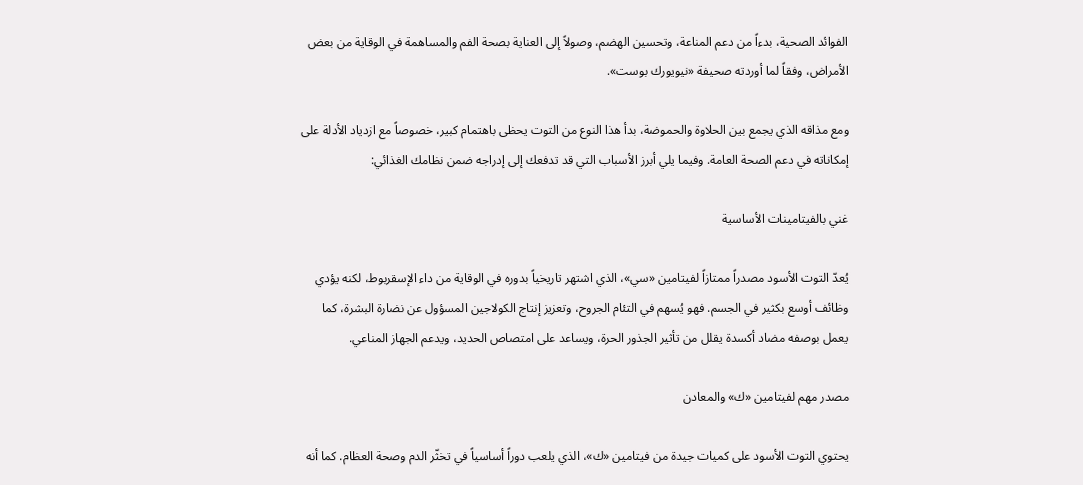الفوائد الصحية، بدءاً من دعم المناعة، وتحسين الهضم، وصولاً إلى العناية بصحة الفم والمساهمة في الوقاية من بعض الأمراض، وفقاً لما أوردته صحيفة «نيويورك بوست».

ومع مذاقه الذي يجمع بين الحلاوة والحموضة، بدأ هذا النوع من التوت يحظى باهتمام كبير، خصوصاً مع ازدياد الأدلة على إمكاناته في دعم الصحة العامة. وفيما يلي أبرز الأسباب التي قد تدفعك إلى إدراجه ضمن نظامك الغذائي:

غني بالفيتامينات الأساسية

يُعدّ التوت الأسود مصدراً ممتازاً لفيتامين «سي»، الذي اشتهر تاريخياً بدوره في الوقاية من داء الإسقربوط، لكنه يؤدي وظائف أوسع بكثير في الجسم. فهو يُسهم في التئام الجروح، وتعزيز إنتاج الكولاجين المسؤول عن نضارة البشرة، كما يعمل بوصفه مضاد أكسدة يقلل من تأثير الجذور الحرة، ويساعد على امتصاص الحديد، ويدعم الجهاز المناعي.

مصدر مهم لفيتامين «ك» والمعادن

يحتوي التوت الأسود على كميات جيدة من فيتامين «ك»، الذي يلعب دوراً أساسياً في تخثّر الدم وصحة العظام. كما أنه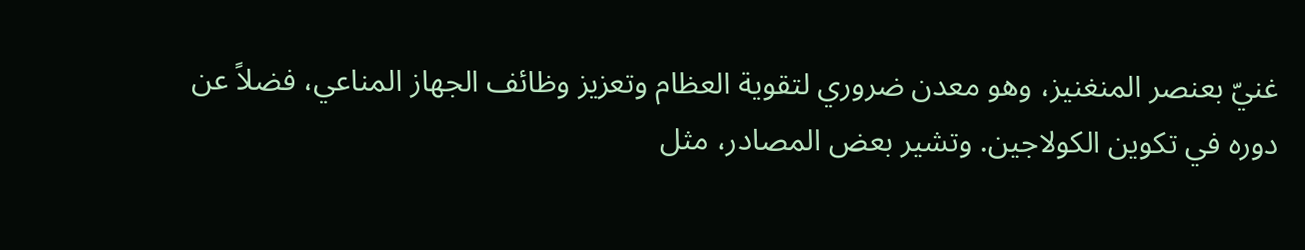غنيّ بعنصر المنغنيز، وهو معدن ضروري لتقوية العظام وتعزيز وظائف الجهاز المناعي، فضلاً عن دوره في تكوين الكولاجين. وتشير بعض المصادر، مثل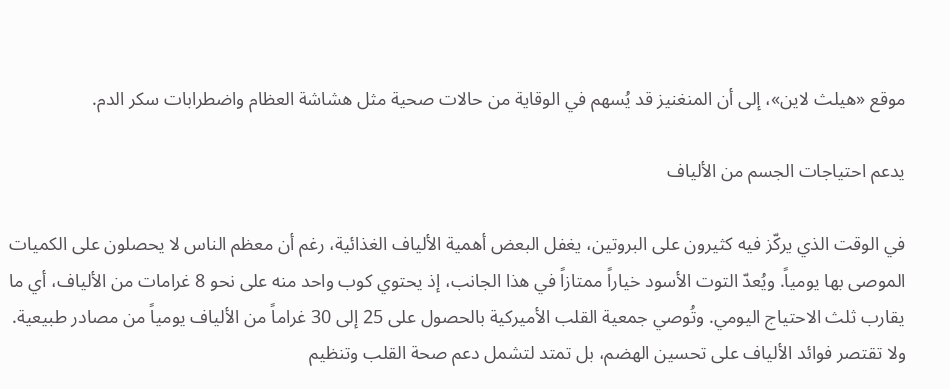موقع «هيلث لاين»، إلى أن المنغنيز قد يُسهم في الوقاية من حالات صحية مثل هشاشة العظام واضطرابات سكر الدم.

يدعم احتياجات الجسم من الألياف

في الوقت الذي يركّز فيه كثيرون على البروتين، يغفل البعض أهمية الألياف الغذائية، رغم أن معظم الناس لا يحصلون على الكميات الموصى بها يومياً. ويُعدّ التوت الأسود خياراً ممتازاً في هذا الجانب، إذ يحتوي كوب واحد منه على نحو 8 غرامات من الألياف، أي ما يقارب ثلث الاحتياج اليومي. وتُوصي جمعية القلب الأميركية بالحصول على 25 إلى 30 غراماً من الألياف يومياً من مصادر طبيعية. ولا تقتصر فوائد الألياف على تحسين الهضم، بل تمتد لتشمل دعم صحة القلب وتنظيم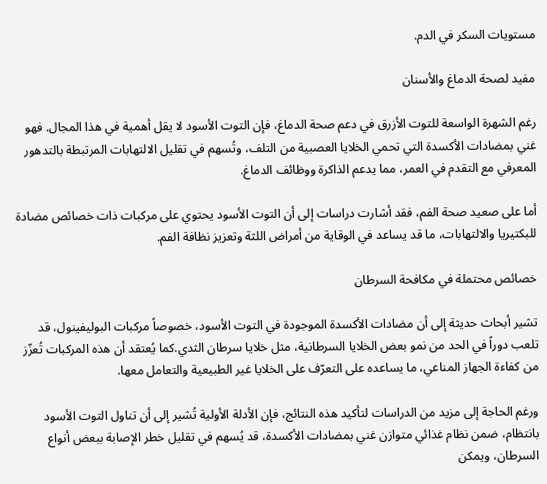مستويات السكر في الدم.

مفيد لصحة الدماغ والأسنان

رغم الشهرة الواسعة للتوت الأزرق في دعم صحة الدماغ، فإن التوت الأسود لا يقل أهمية في هذا المجال. فهو غني بمضادات الأكسدة التي تحمي الخلايا العصبية من التلف، وتُسهم في تقليل الالتهابات المرتبطة بالتدهور المعرفي مع التقدم في العمر، مما يدعم الذاكرة ووظائف الدماغ.

أما على صعيد صحة الفم، فقد أشارت دراسات إلى أن التوت الأسود يحتوي على مركبات ذات خصائص مضادة للبكتيريا والالتهابات، ما قد يساعد في الوقاية من أمراض اللثة وتعزيز نظافة الفم.

خصائص محتملة في مكافحة السرطان

تشير أبحاث حديثة إلى أن مضادات الأكسدة الموجودة في التوت الأسود، خصوصاً مركبات البوليفينول، قد تلعب دوراً في الحد من نمو بعض الخلايا السرطانية، مثل خلايا سرطان الثدي.كما يُعتقد أن هذه المركبات تُعزّز من كفاءة الجهاز المناعي، ما يساعده على التعرّف على الخلايا غير الطبيعية والتعامل معها.

ورغم الحاجة إلى مزيد من الدراسات لتأكيد هذه النتائج، فإن الأدلة الأولية تُشير إلى أن تناول التوت الأسود بانتظام، ضمن نظام غذائي متوازن غني بمضادات الأكسدة، قد يُسهم في تقليل خطر الإصابة ببعض أنواع السرطان، ويمكن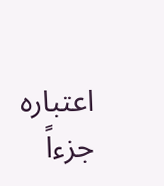اعتباره جزءاً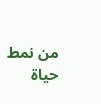من نمط حياة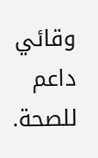وقائي داعم للصحة.